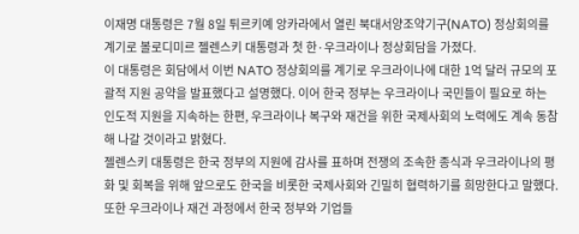이재명 대통령은 7월 8일 튀르키예 앙카라에서 열린 북대서양조약기구(NATO) 정상회의를 계기로 볼로디미르 젤렌스키 대통령과 첫 한·우크라이나 정상회담을 가졌다.
이 대통령은 회담에서 이번 NATO 정상회의를 계기로 우크라이나에 대한 1억 달러 규모의 포괄적 지원 공약을 발표했다고 설명했다. 이어 한국 정부는 우크라이나 국민들이 필요로 하는 인도적 지원을 지속하는 한편, 우크라이나 복구와 재건을 위한 국제사회의 노력에도 계속 동참해 나갈 것이라고 밝혔다.
젤렌스키 대통령은 한국 정부의 지원에 감사를 표하며 전쟁의 조속한 종식과 우크라이나의 평화 및 회복을 위해 앞으로도 한국을 비롯한 국제사회와 긴밀히 협력하기를 희망한다고 말했다.
또한 우크라이나 재건 과정에서 한국 정부와 기업들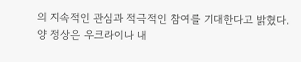의 지속적인 관심과 적극적인 참여를 기대한다고 밝혔다.
양 정상은 우크라이나 내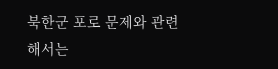북한군 포로 문제와 관련해서는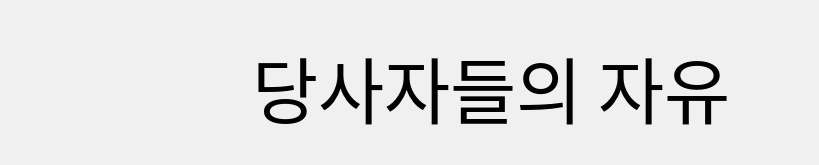당사자들의 자유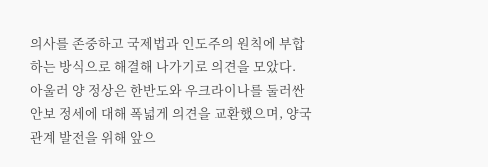의사를 존중하고 국제법과 인도주의 원칙에 부합하는 방식으로 해결해 나가기로 의견을 모았다.
아울러 양 정상은 한반도와 우크라이나를 둘러싼 안보 정세에 대해 폭넓게 의견을 교환했으며, 양국 관계 발전을 위해 앞으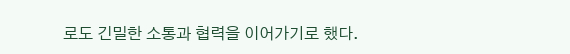로도 긴밀한 소통과 협력을 이어가기로 했다.